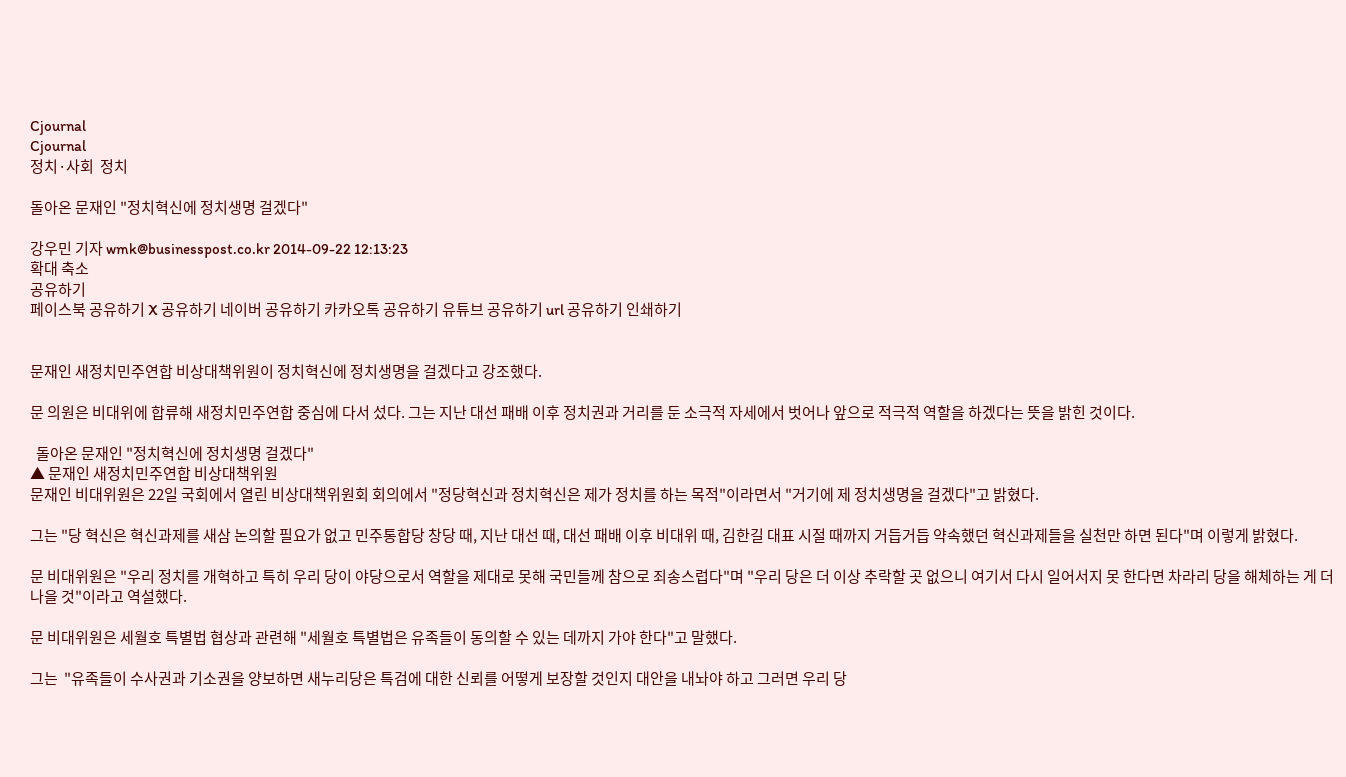Cjournal
Cjournal
정치·사회  정치

돌아온 문재인 "정치혁신에 정치생명 걸겠다"

강우민 기자 wmk@businesspost.co.kr 2014-09-22 12:13:23
확대 축소
공유하기
페이스북 공유하기 X 공유하기 네이버 공유하기 카카오톡 공유하기 유튜브 공유하기 url 공유하기 인쇄하기


문재인 새정치민주연합 비상대책위원이 정치혁신에 정치생명을 걸겠다고 강조했다.

문 의원은 비대위에 합류해 새정치민주연합 중심에 다서 섰다. 그는 지난 대선 패배 이후 정치권과 거리를 둔 소극적 자세에서 벗어나 앞으로 적극적 역할을 하겠다는 뜻을 밝힌 것이다.

  돌아온 문재인 "정치혁신에 정치생명 걸겠다"
▲ 문재인 새정치민주연합 비상대책위원
문재인 비대위원은 22일 국회에서 열린 비상대책위원회 회의에서 "정당혁신과 정치혁신은 제가 정치를 하는 목적"이라면서 "거기에 제 정치생명을 걸겠다"고 밝혔다.

그는 "당 혁신은 혁신과제를 새삼 논의할 필요가 없고 민주통합당 창당 때, 지난 대선 때, 대선 패배 이후 비대위 때, 김한길 대표 시절 때까지 거듭거듭 약속했던 혁신과제들을 실천만 하면 된다"며 이렇게 밝혔다.

문 비대위원은 "우리 정치를 개혁하고 특히 우리 당이 야당으로서 역할을 제대로 못해 국민들께 참으로 죄송스럽다"며 "우리 당은 더 이상 추락할 곳 없으니 여기서 다시 일어서지 못 한다면 차라리 당을 해체하는 게 더 나을 것"이라고 역설했다.

문 비대위원은 세월호 특별법 협상과 관련해 "세월호 특별법은 유족들이 동의할 수 있는 데까지 가야 한다"고 말했다.

그는  "유족들이 수사권과 기소권을 양보하면 새누리당은 특검에 대한 신뢰를 어떻게 보장할 것인지 대안을 내놔야 하고 그러면 우리 당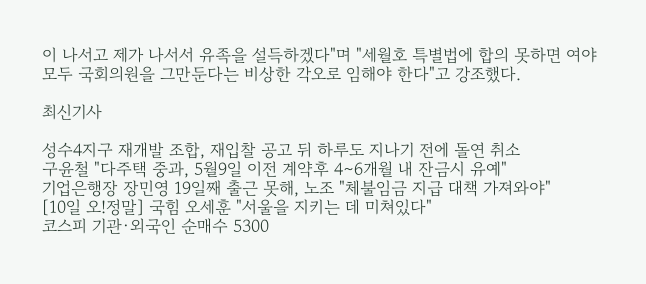이 나서고 제가 나서서 유족을 설득하겠다"며 "세월호 특별법에 합의 못하면 여야 모두 국회의원을 그만둔다는 비상한 각오로 임해야 한다"고 강조했다.

최신기사

성수4지구 재개발 조합, 재입찰 공고 뒤 하루도 지나기 전에 돌연 취소
구윤철 "다주택 중과, 5월9일 이전 계약후 4∼6개월 내 잔금시 유예"
기업은행장 장민영 19일째 출근 못해, 노조 "체불임금 지급 대책 가져와야"
[10일 오!정말] 국힘 오세훈 "서울을 지키는 데 미쳐있다"
코스피 기관·외국인 순매수 5300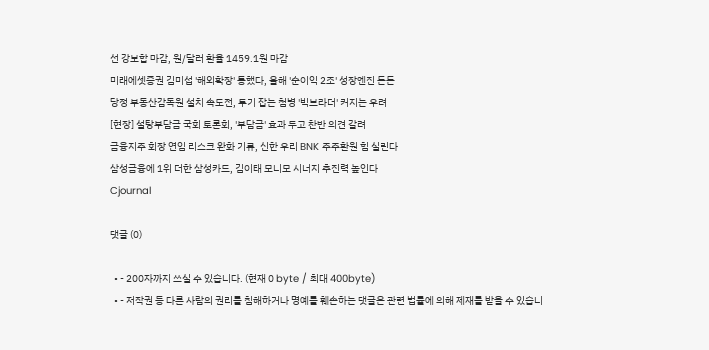선 강보합 마감, 원/달러 환율 1459.1원 마감
미래에셋증권 김미섭 '해외확장' 통했다, 올해 '순이익 2조' 성장엔진 든든
당정 부동산감독원 설치 속도전, 투기 잡는 첨병 '빅브라더' 커지는 우려
[현장] 설탕부담금 국회 토론회, '부담금' 효과 두고 찬반 의견 갈려
금융지주 회장 연임 리스크 완화 기류, 신한 우리 BNK 주주환원 힘 실린다
삼성금융에 1위 더한 삼성카드, 김이태 모니모 시너지 추진력 높인다
Cjournal

댓글 (0)

  • - 200자까지 쓰실 수 있습니다. (현재 0 byte / 최대 400byte)
  • - 저작권 등 다른 사람의 권리를 침해하거나 명예를 훼손하는 댓글은 관련 법률에 의해 제재를 받을 수 있습니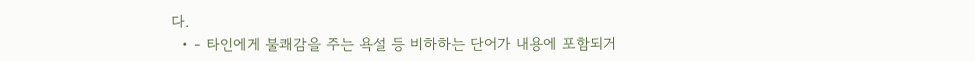다.
  • - 타인에게 불쾌감을 주는 욕설 등 비하하는 단어가 내용에 포함되거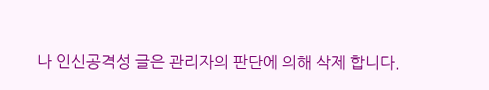나 인신공격성 글은 관리자의 판단에 의해 삭제 합니다.